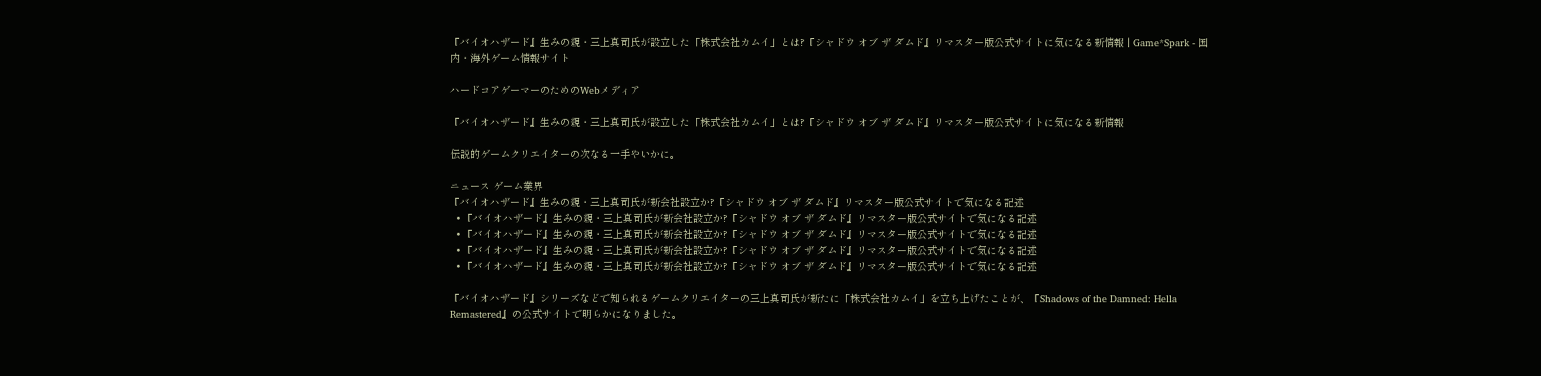『バイオハザード』生みの親・三上真司氏が設立した「株式会社カムイ」とは?『シャドウ オブ ザ ダムド』リマスター版公式サイトに気になる新情報 | Game*Spark - 国内・海外ゲーム情報サイト

ハードコアゲーマーのためのWebメディア

『バイオハザード』生みの親・三上真司氏が設立した「株式会社カムイ」とは?『シャドウ オブ ザ ダムド』リマスター版公式サイトに気になる新情報

伝説的ゲームクリエイターの次なる一手やいかに。

ニュース ゲーム業界
『バイオハザード』生みの親・三上真司氏が新会社設立か?『シャドウ オブ ザ ダムド』リマスター版公式サイトで気になる記述
  • 『バイオハザード』生みの親・三上真司氏が新会社設立か?『シャドウ オブ ザ ダムド』リマスター版公式サイトで気になる記述
  • 『バイオハザード』生みの親・三上真司氏が新会社設立か?『シャドウ オブ ザ ダムド』リマスター版公式サイトで気になる記述
  • 『バイオハザード』生みの親・三上真司氏が新会社設立か?『シャドウ オブ ザ ダムド』リマスター版公式サイトで気になる記述
  • 『バイオハザード』生みの親・三上真司氏が新会社設立か?『シャドウ オブ ザ ダムド』リマスター版公式サイトで気になる記述

『バイオハザード』シリーズなどで知られるゲームクリエイターの三上真司氏が新たに「株式会社カムイ」を立ち上げたことが、『Shadows of the Damned: Hella Remastered』の公式サイトで明らかになりました。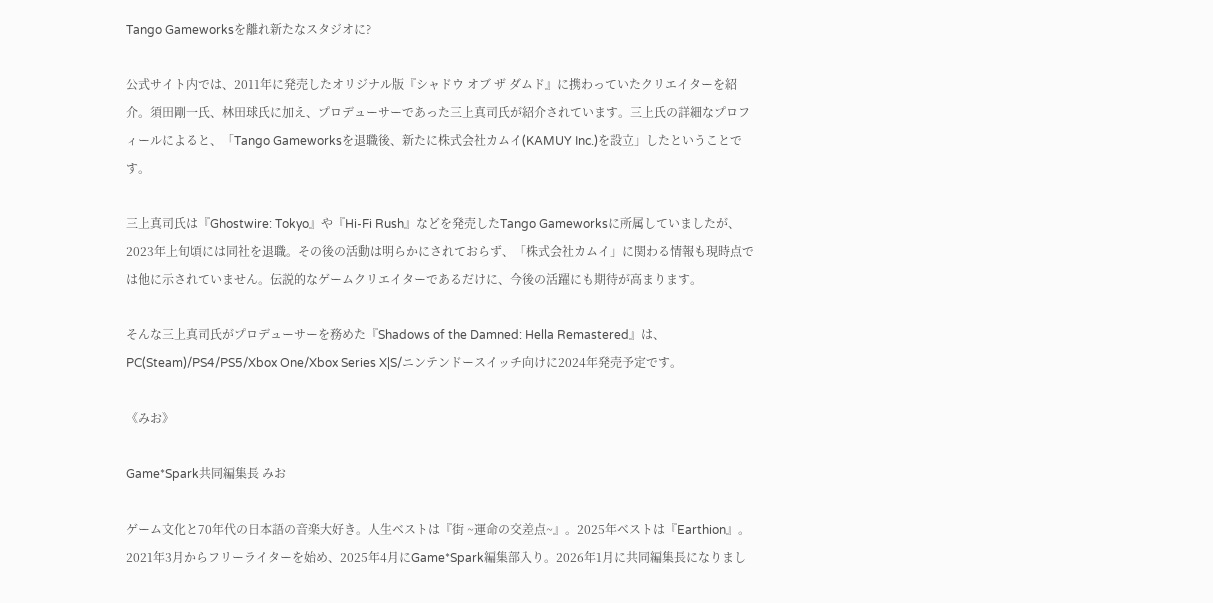Tango Gameworksを離れ新たなスタジオに?

公式サイト内では、2011年に発売したオリジナル版『シャドウ オブ ザ ダムド』に携わっていたクリエイターを紹介。須田剛一氏、林田球氏に加え、プロデューサーであった三上真司氏が紹介されています。三上氏の詳細なプロフィールによると、「Tango Gameworksを退職後、新たに株式会社カムイ(KAMUY Inc.)を設立」したということです。

三上真司氏は『Ghostwire: Tokyo』や『Hi-Fi Rush』などを発売したTango Gameworksに所属していましたが、2023年上旬頃には同社を退職。その後の活動は明らかにされておらず、「株式会社カムイ」に関わる情報も現時点では他に示されていません。伝説的なゲームクリエイターであるだけに、今後の活躍にも期待が高まります。

そんな三上真司氏がプロデューサーを務めた『Shadows of the Damned: Hella Remastered』は、PC(Steam)/PS4/PS5/Xbox One/Xbox Series X|S/ニンテンドースイッチ向けに2024年発売予定です。

《みお》

Game*Spark共同編集長 みお

ゲーム文化と70年代の日本語の音楽大好き。人生ベストは『街 ~運命の交差点~』。2025年ベストは『Earthion』。 2021年3月からフリーライターを始め、2025年4月にGame*Spark編集部入り。2026年1月に共同編集長になりまし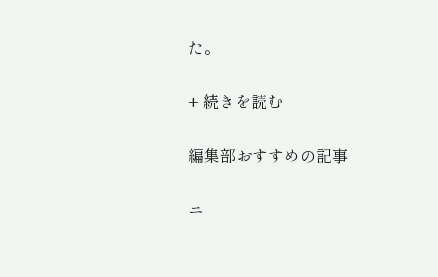た。

+ 続きを読む

編集部おすすめの記事

ニ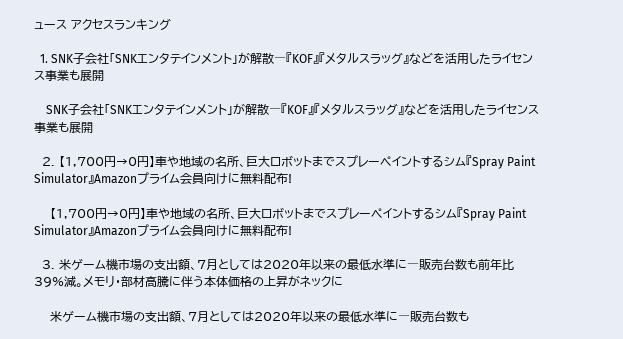ュース アクセスランキング

  1. SNK子会社「SNKエンタテインメント」が解散―『KOF』『メタルスラッグ』などを活用したライセンス事業も展開

    SNK子会社「SNKエンタテインメント」が解散―『KOF』『メタルスラッグ』などを活用したライセンス事業も展開

  2. 【1,700円→0円】車や地域の名所、巨大ロボットまでスプレーペイントするシム『Spray Paint Simulator』Amazonプライム会員向けに無料配布!

    【1,700円→0円】車や地域の名所、巨大ロボットまでスプレーペイントするシム『Spray Paint Simulator』Amazonプライム会員向けに無料配布!

  3. 米ゲーム機市場の支出額、7月としては2020年以来の最低水準に―販売台数も前年比39%減。メモリ・部材高騰に伴う本体価格の上昇がネックに

    米ゲーム機市場の支出額、7月としては2020年以来の最低水準に―販売台数も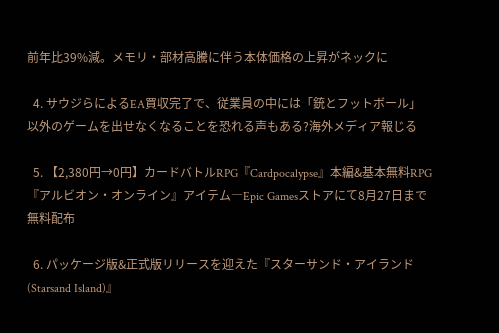前年比39%減。メモリ・部材高騰に伴う本体価格の上昇がネックに

  4. サウジらによるEA買収完了で、従業員の中には「銃とフットボール」以外のゲームを出せなくなることを恐れる声もある?海外メディア報じる

  5. 【2,380円→0円】カードバトルRPG『Cardpocalypse』本編&基本無料RPG『アルビオン・オンライン』アイテム―Epic Gamesストアにて8月27日まで無料配布

  6. パッケージ版&正式版リリースを迎えた『スターサンド・アイランド(Starsand Island)』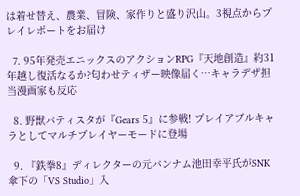は着せ替え、農業、冒険、家作りと盛り沢山。3視点からプレイレポートをお届け

  7. 95年発売エニックスのアクションRPG『天地創造』約31年越し復活なるか?匂わせティザー映像届く…キャラデザ担当漫画家も反応

  8. 野獣バティスタが『Gears 5』に参戦! プレイアブルキャラとしてマルチプレイヤーモードに登場

  9. 『鉄拳8』ディレクターの元バンナム池田幸平氏がSNK傘下の「VS Studio」入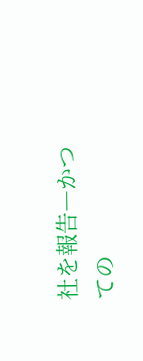社を報告―かつての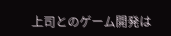上司とのゲーム開発は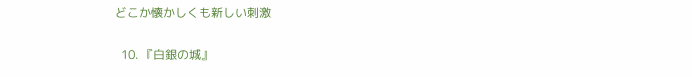どこか懐かしくも新しい刺激

  10. 『白銀の城』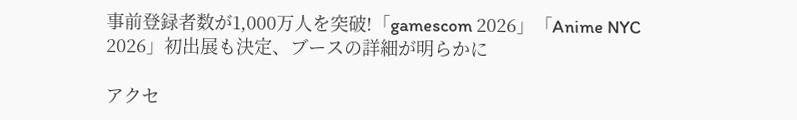事前登録者数が1,000万人を突破!「gamescom 2026」「Anime NYC 2026」初出展も決定、ブースの詳細が明らかに

アクセ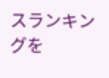スランキングを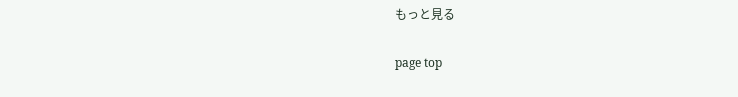もっと見る

page top